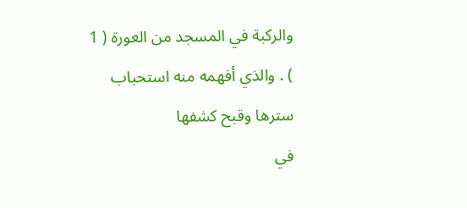والركبة في المسجد من العورة ( 1 ) . والذي أفهمه منه استحباب سترها وقبح كشفها
في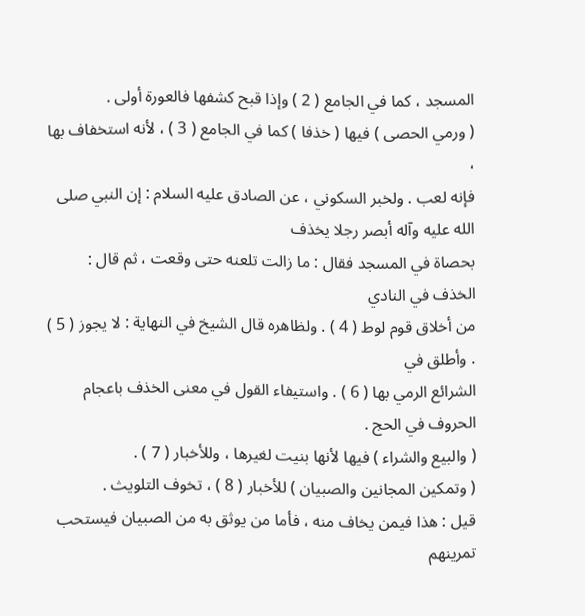المسجد ، كما في الجامع ( 2 ) وإذا قبح كشفها فالعورة أولى .
( ورمي الحصى ) فيها ( خذفا ) كما في الجامع ( 3 ) ، لأنه استخفاف بها ،
فإنه لعب . ولخبر السكوني ، عن الصادق عليه السلام : إن النبي صلى الله عليه وآله أبصر رجلا يخذف
بحصاة في المسجد فقال : ما زالت تلعنه حتى وقعت ، ثم قال : الخذف في النادي
من أخلاق قوم لوط ( 4 ) . ولظاهره قال الشيخ في النهاية : لا يجوز ( 5 ) . وأطلق في
الشرائع الرمي بها ( 6 ) . واستيفاء القول في معنى الخذف باعجام الحروف في الحج .
( والبيع والشراء ) فيها لأنها بنيت لغيرها ، وللأخبار ( 7 ) .
( وتمكين المجانين والصبيان ) للأخبار ( 8 ) ، تخوف التلويث .
قيل : هذا فيمن يخاف منه ، فأما من يوثق به من الصبيان فيستحب تمرينهم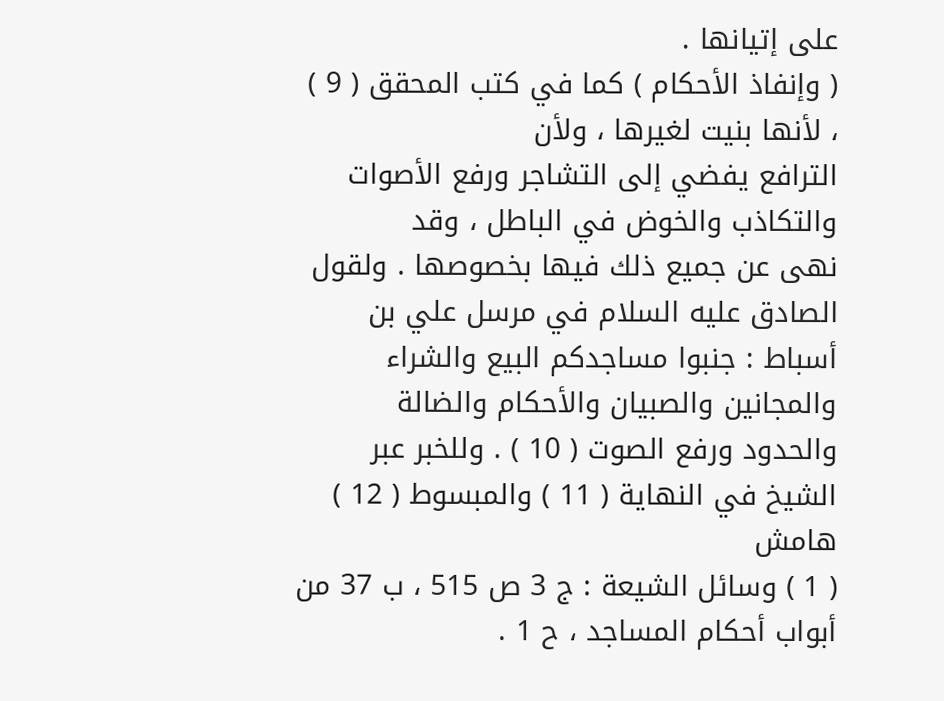على إتيانها .
( وإنفاذ الأحكام ) كما في كتب المحقق ( 9 ) ، لأنها بنيت لغيرها ، ولأن
الترافع يفضي إلى التشاجر ورفع الأصوات والتكاذب والخوض في الباطل ، وقد
نهى عن جميع ذلك فيها بخصوصها . ولقول الصادق عليه السلام في مرسل علي بن
أسباط : جنبوا مساجدكم البيع والشراء والمجانين والصبيان والأحكام والضالة
والحدود ورفع الصوت ( 10 ) . وللخبر عبر الشيخ في النهاية ( 11 ) والمبسوط ( 12 )
هامش
( 1 ) وسائل الشيعة : ج 3 ص 515 ، ب 37 من أبواب أحكام المساجد ، ح 1 .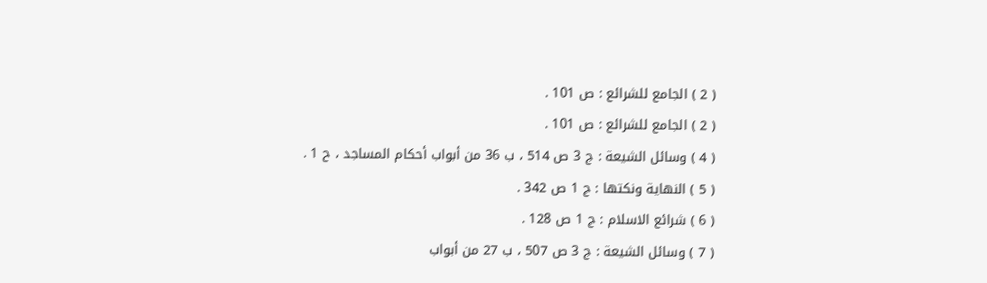( 2 ) الجامع للشرائع : ص 101 .
( 2 ) الجامع للشرائع : ص 101 .
( 4 ) وسائل الشيعة : ج 3 ص 514 ، ب 36 من أبواب أحكام المساجد ، ح 1 .
( 5 ) النهاية ونكتها : ج 1 ص 342 .
( 6 ) شرائع الاسلام : ج 1 ص 128 .
( 7 ) وسائل الشيعة : ج 3 ص 507 ، ب 27 من أبواب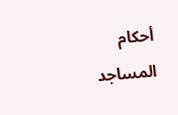أحكام المساجد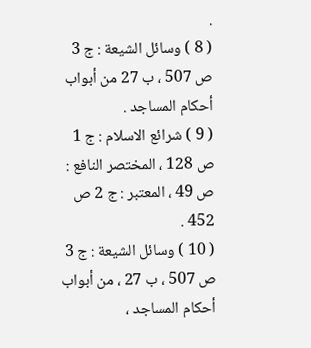.
( 8 ) وسائل الشيعة : ج 3 ص 507 ، ب 27 من أبواب أحكام المساجد .
( 9 ) شرائع الاسلام : ج 1 ص 128 ، المختصر النافع : ص 49 ، المعتبر : ج 2 ص 452 .
( 10 ) وسائل الشيعة : ج 3 ص 507 ، ب 27 ، من أبواب أحكام المساجد ،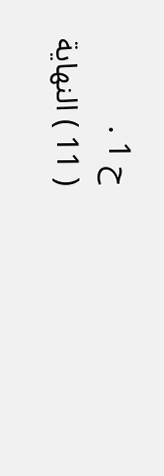ح 1 .
( 11 ) النهاية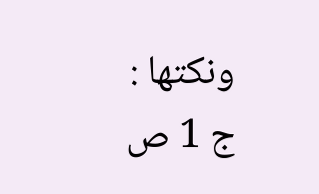ونكتها : ج 1 ص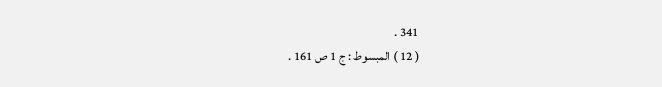341 .
( 12 ) المبسوط : ج 1 ص 161 .